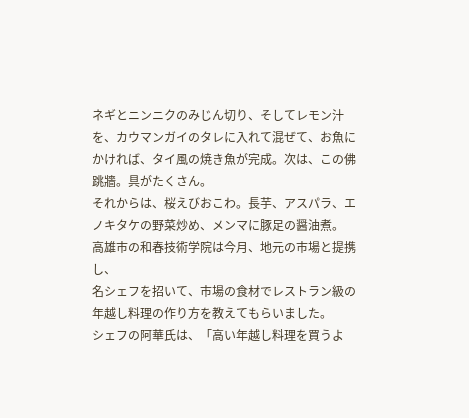ネギとニンニクのみじん切り、そしてレモン汁を、カウマンガイのタレに入れて混ぜて、お魚にかければ、タイ風の焼き魚が完成。次は、この佛跳牆。具がたくさん。
それからは、桜えびおこわ。長芋、アスパラ、エノキタケの野菜炒め、メンマに豚足の醤油煮。
高雄市の和春技術学院は今月、地元の市場と提携し、
名シェフを招いて、市場の食材でレストラン級の年越し料理の作り方を教えてもらいました。
シェフの阿華氏は、「高い年越し料理を買うよ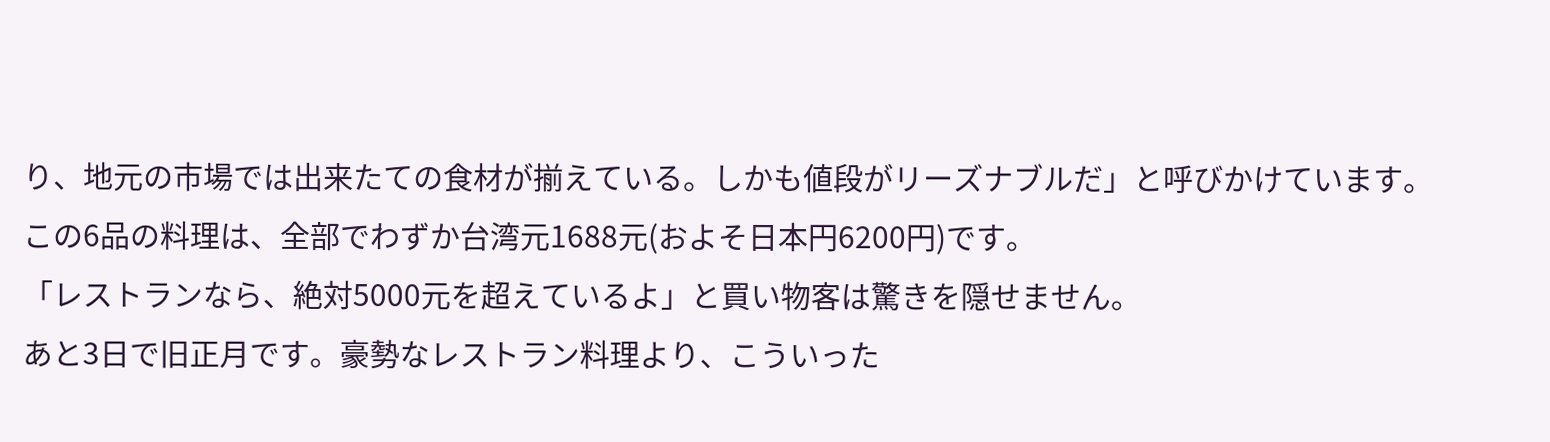り、地元の市場では出来たての食材が揃えている。しかも値段がリーズナブルだ」と呼びかけています。
この6品の料理は、全部でわずか台湾元1688元(およそ日本円6200円)です。
「レストランなら、絶対5000元を超えているよ」と買い物客は驚きを隠せません。
あと3日で旧正月です。豪勢なレストラン料理より、こういった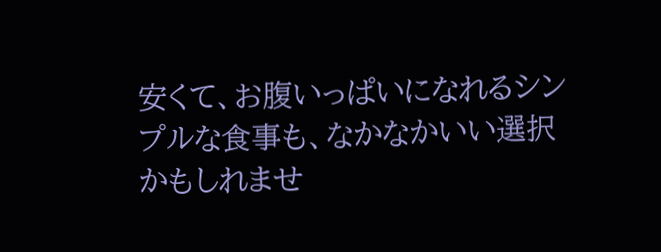安くて、お腹いっぱいになれるシンプルな食事も、なかなかいい選択かもしれませ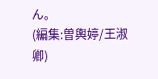ん。
(編集:曽輿婷/王淑卿)